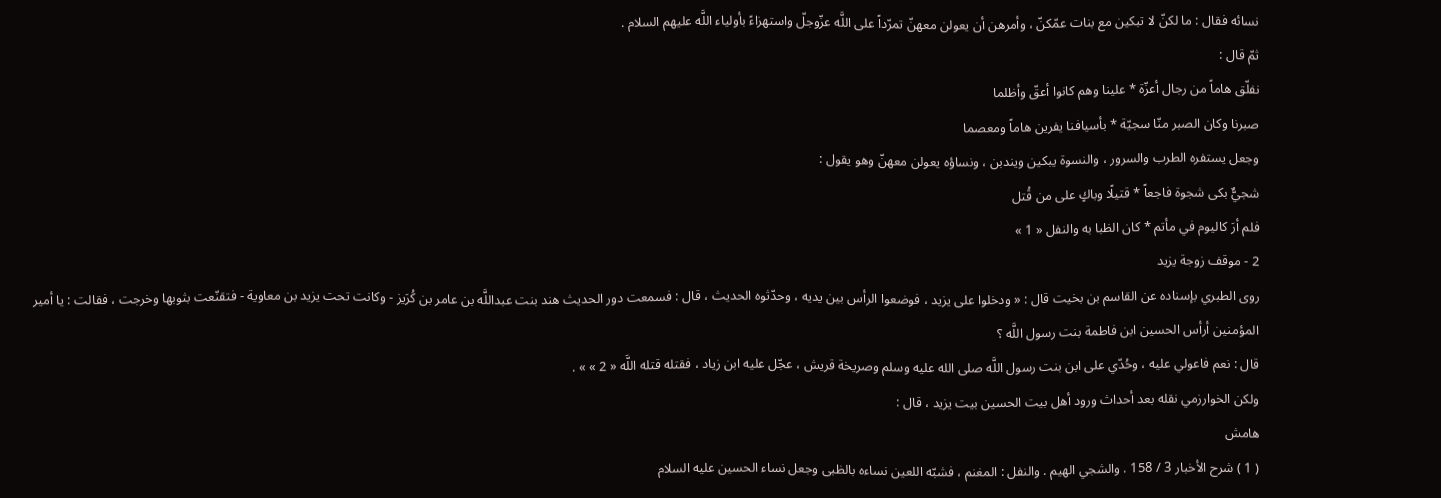نسائه فقال : ما لكنّ لا تبكين مع بنات عمّكنّ ، وأمرهن أن يعولن معهنّ تمرّداً على اللَّه عزّوجلّ واستهزاءً بأولياء اللَّه عليهم السلام .
ثمّ قال :
نفلّق هاماً من رجال أعزّة * علينا وهم كانوا أعقّ وأظلما
صبرنا وكان الصبر منّا سجيّة * بأسيافنا يفرين هاماً ومعصما
وجعل يستفره الطرب والسرور ، والنسوة يبكين ويندبن ، ونساؤه يعولن معهنّ وهو يقول :
شجيٌّ بكى شجوة فاجعاً * قتيلًا وباكٍ على من قُتل
فلم أرَ كاليوم في مأتم * كان الظبا به والنفل « 1 »
2 - موقف زوجة يزيد
روى الطبري بإسناده عن القاسم بن بخيت قال : « ودخلوا على يزيد ، فوضعوا الرأس بين يديه ، وحدّثوه الحديث ، قال : فسمعت دور الحديث هند بنت عبداللَّه بن عامر بن كُرَيز - وكانت تحت يزيد بن معاوية - فتقنّعت بثوبها وخرجت ، فقالت : يا أمير المؤمنين أرأس الحسين ابن فاطمة بنت رسول اللَّه ؟
قال : نعم فاعولي عليه ، وحُدّي على ابن بنت رسول اللَّه صلى الله عليه وسلم وصريخة قريش ، عجّل عليه ابن زياد ، فقتله قتله اللَّه « 2 » » .
ولكن الخوارزمي نقله بعد أحداث ورود أهل بيت الحسين بيت يزيد ، قال :
هامش
( 1 ) شرح الأخبار 3 / 158 . والشجي الهيم . والنفل : المغنم ، فشبّه اللعين نساءه بالظبى وجعل نساء الحسين عليه السلام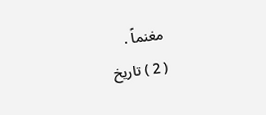مغنماً .
( 2 ) تاريخ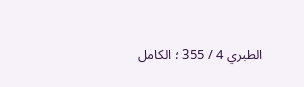الطبري 4 / 355 ؛ الكامل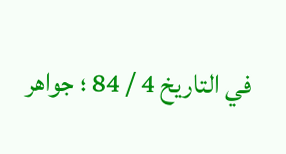في التاريخ 4 / 84 ؛ جواهر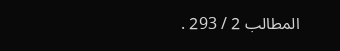المطالب 2 / 293 .